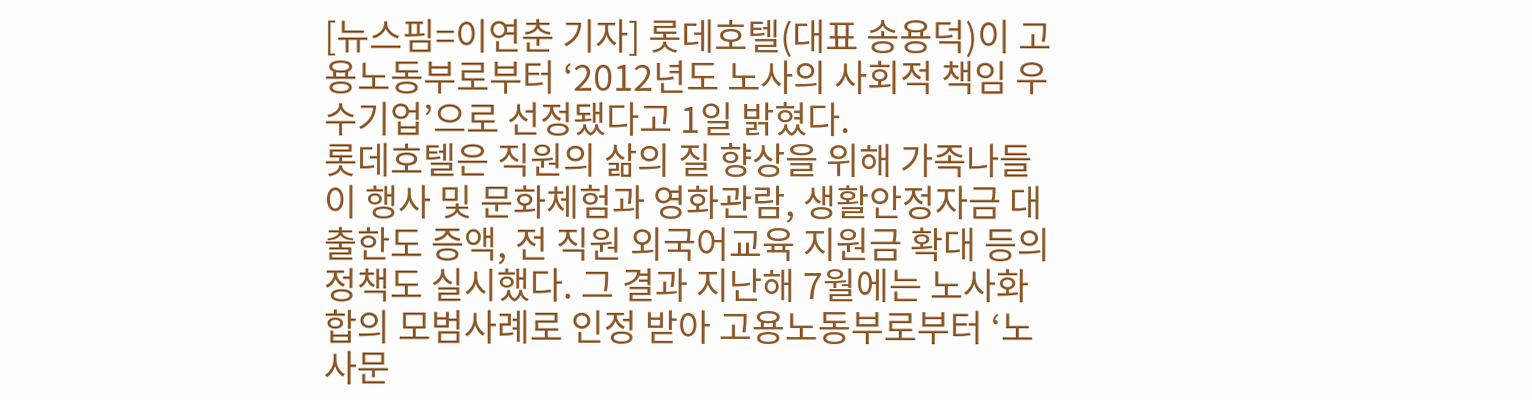[뉴스핌=이연춘 기자] 롯데호텔(대표 송용덕)이 고용노동부로부터 ‘2012년도 노사의 사회적 책임 우수기업’으로 선정됐다고 1일 밝혔다.
롯데호텔은 직원의 삶의 질 향상을 위해 가족나들이 행사 및 문화체험과 영화관람, 생활안정자금 대출한도 증액, 전 직원 외국어교육 지원금 확대 등의 정책도 실시했다. 그 결과 지난해 7월에는 노사화합의 모범사례로 인정 받아 고용노동부로부터 ‘노사문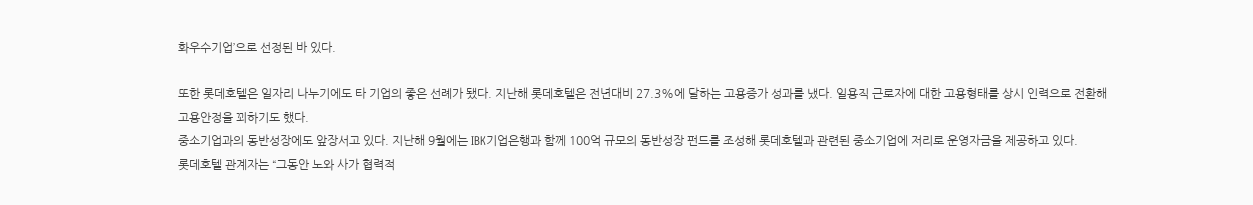화우수기업’으로 선정된 바 있다.

또한 롯데호텔은 일자리 나누기에도 타 기업의 좋은 선례가 됐다. 지난해 롯데호텔은 전년대비 27.3%에 달하는 고용증가 성과를 냈다. 일용직 근로자에 대한 고용형태를 상시 인력으로 전환해 고용안정을 꾀하기도 했다.
중소기업과의 동반성장에도 앞장서고 있다. 지난해 9월에는 IBK기업은행과 함께 100억 규모의 동반성장 펀드를 조성해 롯데호텔과 관련된 중소기업에 저리로 운영자금을 제공하고 있다.
롯데호텔 관계자는 “그동안 노와 사가 협력적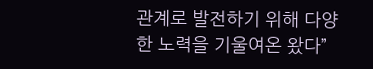관계로 발전하기 위해 다양한 노력을 기울여온 왔다”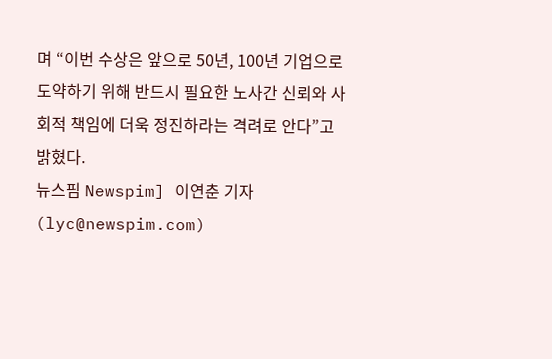며 “이번 수상은 앞으로 50년, 100년 기업으로 도약하기 위해 반드시 필요한 노사간 신뢰와 사회적 책임에 더욱 정진하라는 격려로 안다”고 밝혔다.
뉴스핌 Newspim] 이연춘 기자 (lyc@newspim.com)